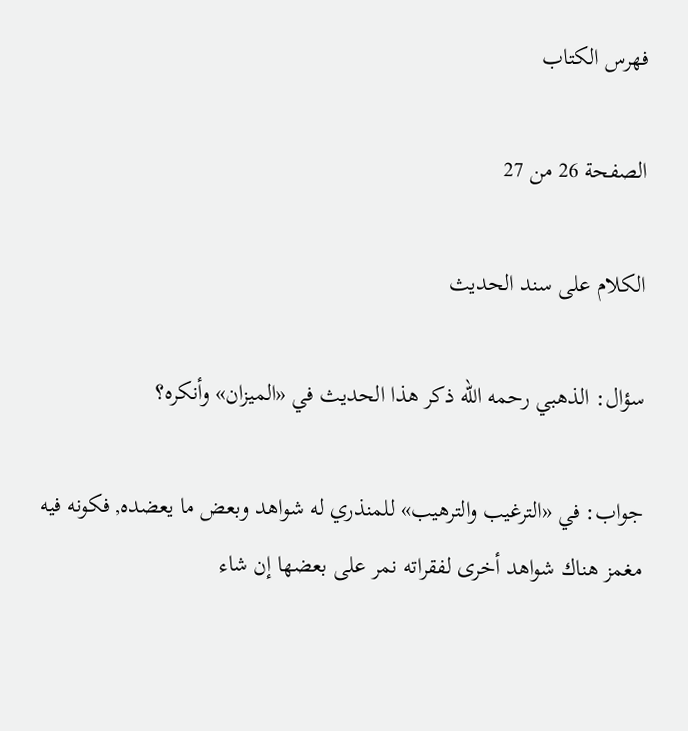فهرس الكتاب

الصفحة 26 من 27

الكلام على سند الحديث

سؤال: الذهبي رحمه الله ذكر هذا الحديث في «الميزان» وأنكره؟

جواب: في «الترغيب والترهيب» للمنذري له شواهد وبعض ما يعضده, فكونه فيه مغمز هناك شواهد أخرى لفقراته نمر على بعضها إن شاء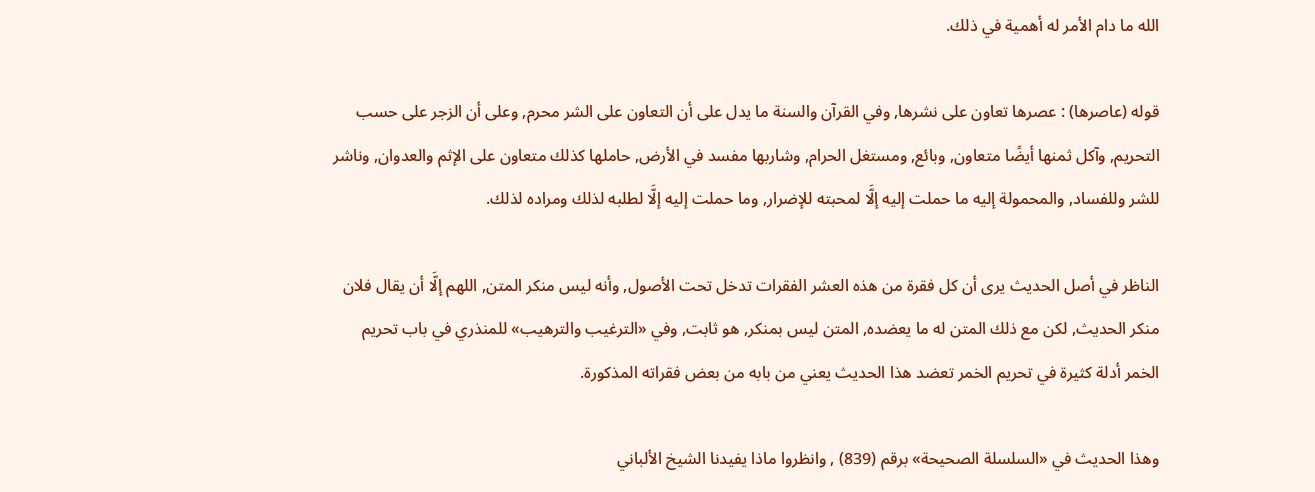الله ما دام الأمر له أهمية في ذلك.

قوله (عاصرها) : عصرها تعاون على نشرها, وفي القرآن والسنة ما يدل على أن التعاون على الشر محرم, وعلى أن الزجر على حسب التحريم, وآكل ثمنها أيضًا متعاون, وبائع, ومستغل الحرام, وشاربها مفسد في الأرض, حاملها كذلك متعاون على الإثم والعدوان, وناشر للشر وللفساد, والمحمولة إليه ما حملت إليه إلَّا لمحبته للإضرار, وما حملت إليه إلَّا لطلبه لذلك ومراده لذلك.

الناظر في أصل الحديث يرى أن كل فقرة من هذه العشر الفقرات تدخل تحت الأصول, وأنه ليس منكر المتن, اللهم إلَّا أن يقال فلان منكر الحديث, لكن مع ذلك المتن له ما يعضده, المتن ليس بمنكر, هو ثابت, وفي «الترغيب والترهيب» للمنذري في باب تحريم الخمر أدلة كثيرة في تحريم الخمر تعضد هذا الحديث يعني من بابه من بعض فقراته المذكورة.

وهذا الحديث في «السلسلة الصحيحة» برقم (839) , وانظروا ماذا يفيدنا الشيخ الألباني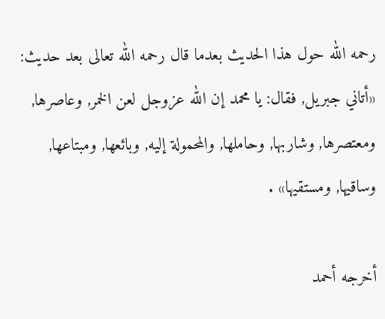رحمه الله حول هذا الحديث بعدما قال رحمه الله تعالى بعد حديث: «أتاني جبريل, فقال: يا محمد إن الله عزوجل لعن الخمر, وعاصرها, ومعتصرها, وشاربها, وحاملها, والمحمولة إليه, وبائعها, ومبتاعها, وساقيها, ومستقيها» .

أخرجه أحمد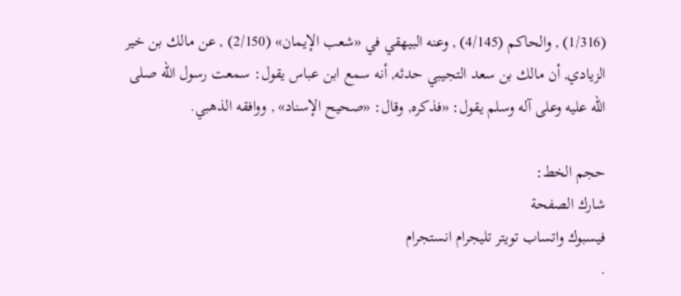(1/316) , والحاكم (4/145) , وعنه البيهقي في «شعب الإيمان» (2/150) , عن مالك بن خير الزيادي, أن مالك بن سعد التجيبي حدثه, أنه سمع ابن عباس يقول: سمعت رسول الله صلى الله عليه وعلى آله وسلم يقول: «فذكره, وقال: «صحيح الإسناد» , ووافقه الذهبي.

حجم الخط:
شارك الصفحة
فيسبوك واتساب تويتر تليجرام انستجرام
.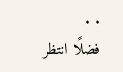. .
فضلًا انتظر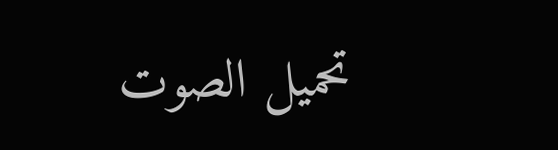تحميل الصوت